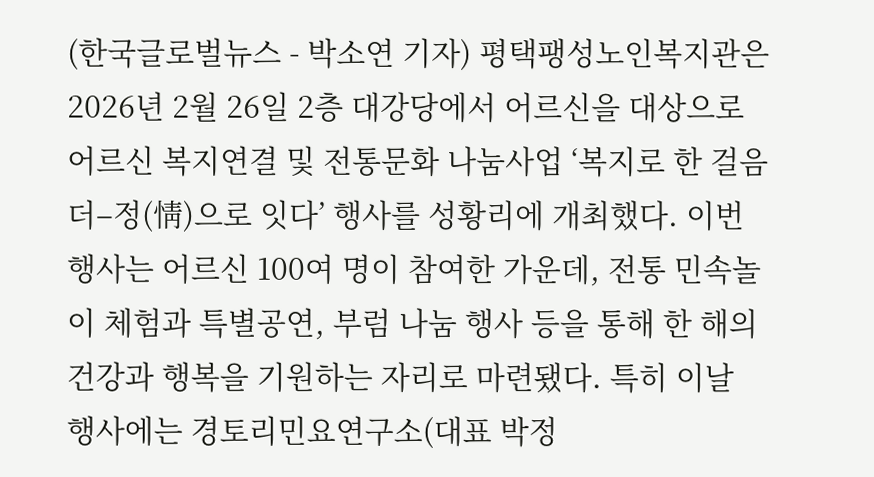(한국글로벌뉴스 - 박소연 기자) 평택팽성노인복지관은 2026년 2월 26일 2층 대강당에서 어르신을 대상으로 어르신 복지연결 및 전통문화 나눔사업 ‘복지로 한 걸음 더–정(情)으로 잇다’ 행사를 성황리에 개최했다. 이번 행사는 어르신 100여 명이 참여한 가운데, 전통 민속놀이 체험과 특별공연, 부럼 나눔 행사 등을 통해 한 해의 건강과 행복을 기원하는 자리로 마련됐다. 특히 이날 행사에는 경토리민요연구소(대표 박정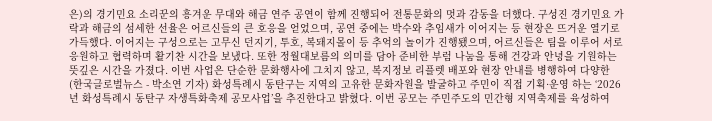은)의 경기민요 소리꾼의 흥겨운 무대와 해금 연주 공연이 함께 진행되어 전통문화의 멋과 감동을 더했다. 구성진 경기민요 가락과 해금의 섬세한 선율은 어르신들의 큰 호응을 얻었으며, 공연 중에는 박수와 추임새가 이어지는 등 현장은 뜨거운 열기로 가득했다. 이어지는 구성으로는 고무신 던지기, 투호, 복돼지몰이 등 추억의 놀이가 진행됐으며, 어르신들은 팀을 이루어 서로 응원하고 협력하며 활기찬 시간을 보냈다. 또한 정월대보름의 의미를 담아 준비한 부럼 나눔을 통해 건강과 안녕을 기원하는 뜻깊은 시간을 가졌다. 이번 사업은 단순한 문화행사에 그치지 않고, 복지정보 리플렛 배포와 현장 안내를 병행하여 다양한
(한국글로벌뉴스 - 박소연 기자) 화성특례시 동탄구는 지역의 고유한 문화자원을 발굴하고 주민이 직접 기획·운영 하는 ‘2026년 화성특례시 동탄구 자생특화축제 공모사업’을 추진한다고 밝혔다. 이번 공모는 주민주도의 민간형 지역축제를 육성하여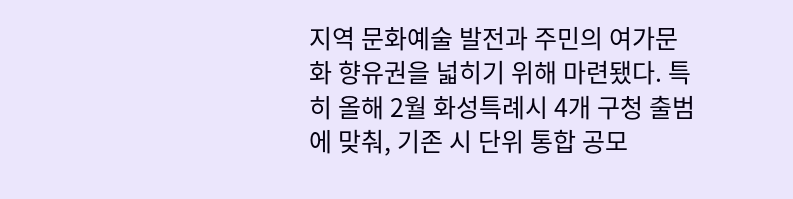지역 문화예술 발전과 주민의 여가문화 향유권을 넓히기 위해 마련됐다. 특히 올해 2월 화성특례시 4개 구청 출범에 맞춰, 기존 시 단위 통합 공모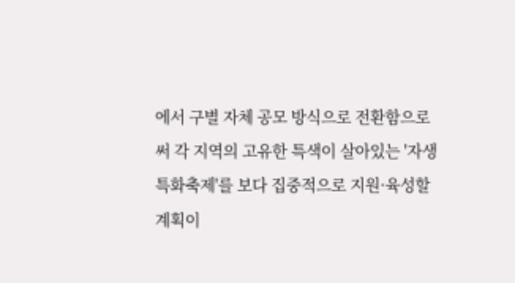에서 구별 자체 공모 방식으로 전환함으로써 각 지역의 고유한 특색이 살아있는 '자생특화축제'를 보다 집중적으로 지원·육성할 계획이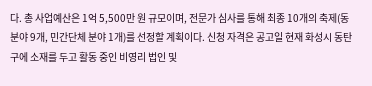다. 총 사업예산은 1억 5,500만 원 규모이며, 전문가 심사를 통해 최종 10개의 축제(동 분야 9개, 민간단체 분야 1개)를 선정할 계획이다. 신청 자격은 공고일 현재 화성시 동탄구에 소재를 두고 활동 중인 비영리 법인 및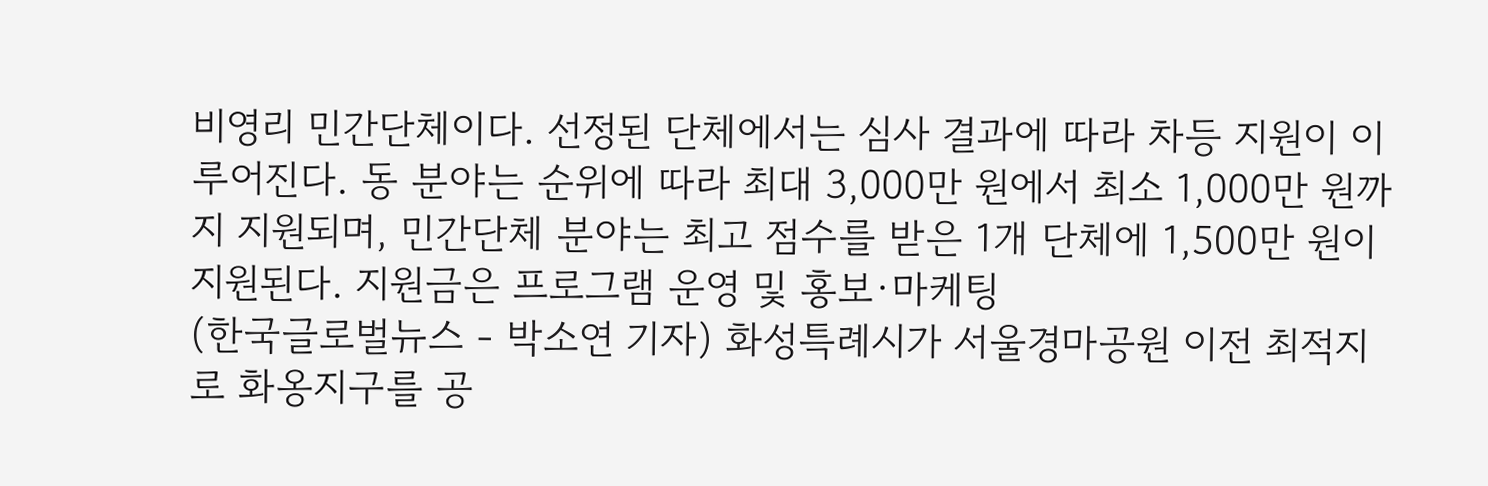비영리 민간단체이다. 선정된 단체에서는 심사 결과에 따라 차등 지원이 이루어진다. 동 분야는 순위에 따라 최대 3,000만 원에서 최소 1,000만 원까지 지원되며, 민간단체 분야는 최고 점수를 받은 1개 단체에 1,500만 원이 지원된다. 지원금은 프로그램 운영 및 홍보·마케팅
(한국글로벌뉴스 - 박소연 기자) 화성특례시가 서울경마공원 이전 최적지로 화옹지구를 공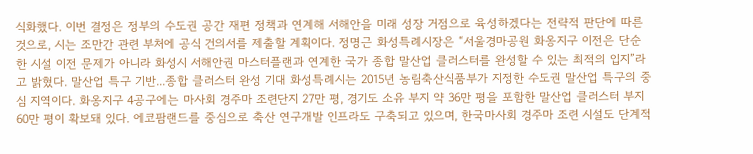식화했다. 이번 결정은 정부의 수도권 공간 재편 정책과 연계해 서해안을 미래 성장 거점으로 육성하겠다는 전략적 판단에 따른 것으로, 시는 조만간 관련 부처에 공식 건의서를 제출할 계획이다. 정명근 화성특례시장은 “서울경마공원 화옹지구 이전은 단순한 시설 이전 문제가 아니라 화성시 서해안권 마스터플랜과 연계한 국가 종합 말산업 클러스터를 완성할 수 있는 최적의 입지”라고 밝혔다. 말산업 특구 기반...종합 클러스터 완성 기대 화성특례시는 2015년 농림축산식품부가 지정한 수도권 말산업 특구의 중심 지역이다. 화옹지구 4공구에는 마사회 경주마 조련단지 27만 평, 경기도 소유 부지 약 36만 평을 포함한 말산업 클러스터 부지 60만 평이 확보돼 있다. 에코팜랜드를 중심으로 축산 연구개발 인프라도 구축되고 있으며, 한국마사회 경주마 조련 시설도 단계적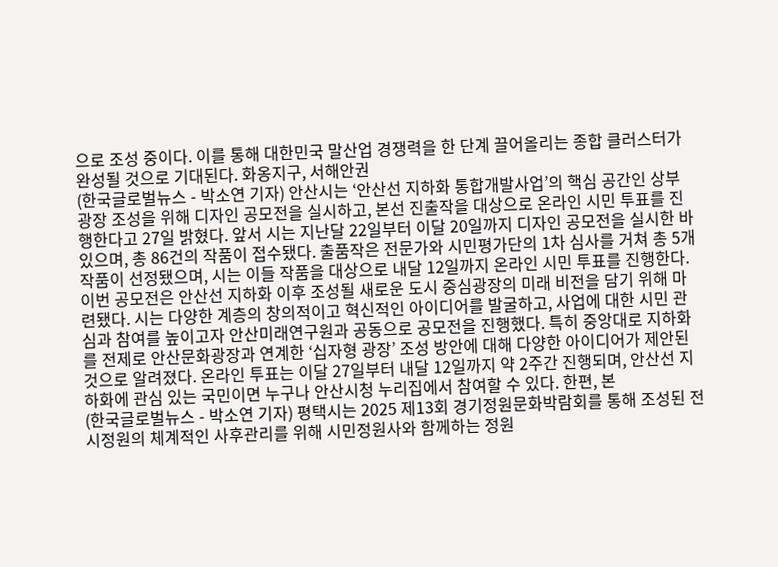으로 조성 중이다. 이를 통해 대한민국 말산업 경쟁력을 한 단계 끌어올리는 종합 클러스터가 완성될 것으로 기대된다. 화옹지구, 서해안권
(한국글로벌뉴스 - 박소연 기자) 안산시는 ‘안산선 지하화 통합개발사업’의 핵심 공간인 상부 광장 조성을 위해 디자인 공모전을 실시하고, 본선 진출작을 대상으로 온라인 시민 투표를 진행한다고 27일 밝혔다. 앞서 시는 지난달 22일부터 이달 20일까지 디자인 공모전을 실시한 바 있으며, 총 86건의 작품이 접수됐다. 출품작은 전문가와 시민평가단의 1차 심사를 거쳐 총 5개 작품이 선정됐으며, 시는 이들 작품을 대상으로 내달 12일까지 온라인 시민 투표를 진행한다. 이번 공모전은 안산선 지하화 이후 조성될 새로운 도시 중심광장의 미래 비전을 담기 위해 마련됐다. 시는 다양한 계층의 창의적이고 혁신적인 아이디어를 발굴하고, 사업에 대한 시민 관심과 참여를 높이고자 안산미래연구원과 공동으로 공모전을 진행했다. 특히 중앙대로 지하화를 전제로 안산문화광장과 연계한 ‘십자형 광장’ 조성 방안에 대해 다양한 아이디어가 제안된 것으로 알려졌다. 온라인 투표는 이달 27일부터 내달 12일까지 약 2주간 진행되며, 안산선 지하화에 관심 있는 국민이면 누구나 안산시청 누리집에서 참여할 수 있다. 한편, 본
(한국글로벌뉴스 - 박소연 기자) 평택시는 2025 제13회 경기정원문화박람회를 통해 조성된 전시정원의 체계적인 사후관리를 위해 시민정원사와 함께하는 정원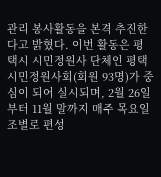관리 봉사활동을 본격 추진한다고 밝혔다. 이번 활동은 평택시 시민정원사 단체인 평택시민정원사회(회원 93명)가 중심이 되어 실시되며, 2월 26일부터 11월 말까지 매주 목요일 조별로 편성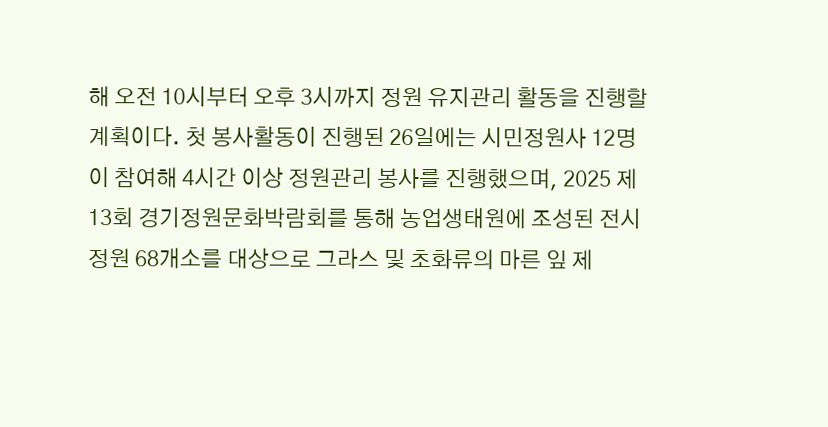해 오전 10시부터 오후 3시까지 정원 유지관리 활동을 진행할 계획이다. 첫 봉사활동이 진행된 26일에는 시민정원사 12명이 참여해 4시간 이상 정원관리 봉사를 진행했으며, 2025 제13회 경기정원문화박람회를 통해 농업생태원에 조성된 전시정원 68개소를 대상으로 그라스 및 초화류의 마른 잎 제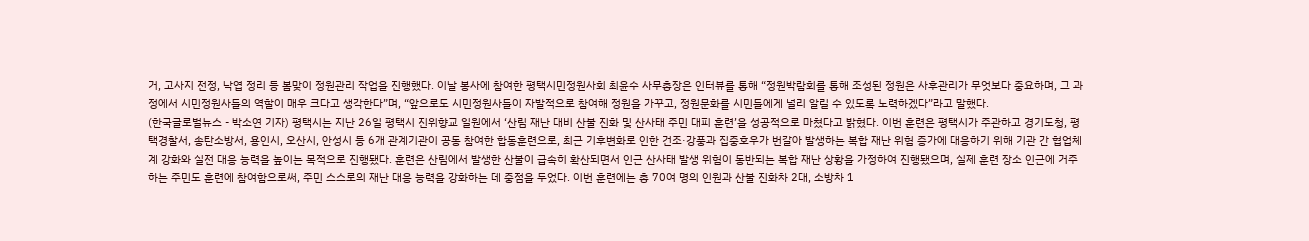거, 고사지 전정, 낙엽 정리 등 봄맞이 정원관리 작업을 진행했다. 이날 봉사에 참여한 평택시민정원사회 최윤수 사무총장은 인터뷰를 통해 “정원박람회를 통해 조성된 정원은 사후관리가 무엇보다 중요하며, 그 과정에서 시민정원사들의 역할이 매우 크다고 생각한다”며, “앞으로도 시민정원사들이 자발적으로 참여해 정원을 가꾸고, 정원문화를 시민들에게 널리 알릴 수 있도록 노력하겠다”라고 말했다.
(한국글로벌뉴스 - 박소연 기자) 평택시는 지난 26일 평택시 진위향교 일원에서 ‘산림 재난 대비 산불 진화 및 산사태 주민 대피 훈련’을 성공적으로 마쳤다고 밝혔다. 이번 훈련은 평택시가 주관하고 경기도청, 평택경찰서, 송탄소방서, 용인시, 오산시, 안성시 등 6개 관계기관이 공동 참여한 합동훈련으로, 최근 기후변화로 인한 건조·강풍과 집중호우가 번갈아 발생하는 복합 재난 위험 증가에 대응하기 위해 기관 간 협업체계 강화와 실전 대응 능력을 높이는 목적으로 진행됐다. 훈련은 산림에서 발생한 산불이 급속히 확산되면서 인근 산사태 발생 위험이 동반되는 복합 재난 상황을 가정하여 진행됐으며, 실제 훈련 장소 인근에 거주하는 주민도 훈련에 참여함으로써, 주민 스스로의 재난 대응 능력을 강화하는 데 중점을 두었다. 이번 훈련에는 총 70여 명의 인원과 산불 진화차 2대, 소방차 1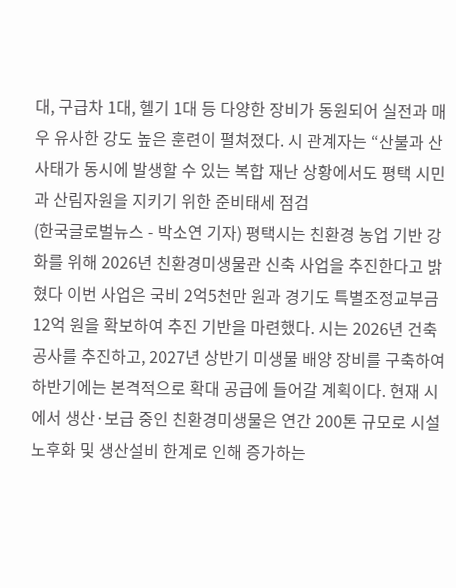대, 구급차 1대, 헬기 1대 등 다양한 장비가 동원되어 실전과 매우 유사한 강도 높은 훈련이 펼쳐졌다. 시 관계자는 “산불과 산사태가 동시에 발생할 수 있는 복합 재난 상황에서도 평택 시민과 산림자원을 지키기 위한 준비태세 점검
(한국글로벌뉴스 - 박소연 기자) 평택시는 친환경 농업 기반 강화를 위해 2026년 친환경미생물관 신축 사업을 추진한다고 밝혔다 이번 사업은 국비 2억5천만 원과 경기도 특별조정교부금 12억 원을 확보하여 추진 기반을 마련했다. 시는 2026년 건축공사를 추진하고, 2027년 상반기 미생물 배양 장비를 구축하여 하반기에는 본격적으로 확대 공급에 들어갈 계획이다. 현재 시에서 생산·보급 중인 친환경미생물은 연간 200톤 규모로 시설 노후화 및 생산설비 한계로 인해 증가하는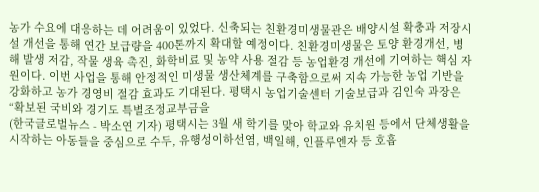농가 수요에 대응하는 데 어려움이 있었다. 신축되는 친환경미생물관은 배양시설 확충과 저장시설 개선을 통해 연간 보급량을 400톤까지 확대할 예정이다. 친환경미생물은 토양 환경개선, 병해 발생 저감, 작물 생육 촉진, 화학비료 및 농약 사용 절감 등 농업환경 개선에 기여하는 핵심 자원이다. 이번 사업을 통해 안정적인 미생물 생산체계를 구축함으로써 지속 가능한 농업 기반을 강화하고 농가 경영비 절감 효과도 기대된다. 평택시 농업기술센터 기술보급과 김인숙 과장은 “확보된 국비와 경기도 특별조정교부금을
(한국글로벌뉴스 - 박소연 기자) 평택시는 3월 새 학기를 맞아 학교와 유치원 등에서 단체생활을 시작하는 아동들을 중심으로 수두, 유행성이하선염, 백일해, 인플루엔자 등 호흡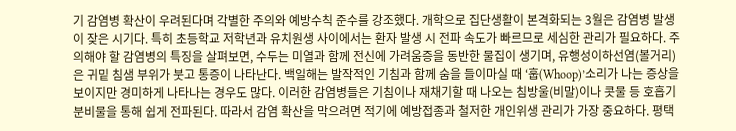기 감염병 확산이 우려된다며 각별한 주의와 예방수칙 준수를 강조했다. 개학으로 집단생활이 본격화되는 3월은 감염병 발생이 잦은 시기다. 특히 초등학교 저학년과 유치원생 사이에서는 환자 발생 시 전파 속도가 빠르므로 세심한 관리가 필요하다. 주의해야 할 감염병의 특징을 살펴보면, 수두는 미열과 함께 전신에 가려움증을 동반한 물집이 생기며, 유행성이하선염(볼거리)은 귀밑 침샘 부위가 붓고 통증이 나타난다. 백일해는 발작적인 기침과 함께 숨을 들이마실 때 ‘훕(Whoop)’소리가 나는 증상을 보이지만 경미하게 나타나는 경우도 많다. 이러한 감염병들은 기침이나 재채기할 때 나오는 침방울(비말)이나 콧물 등 호흡기 분비물을 통해 쉽게 전파된다. 따라서 감염 확산을 막으려면 적기에 예방접종과 철저한 개인위생 관리가 가장 중요하다. 평택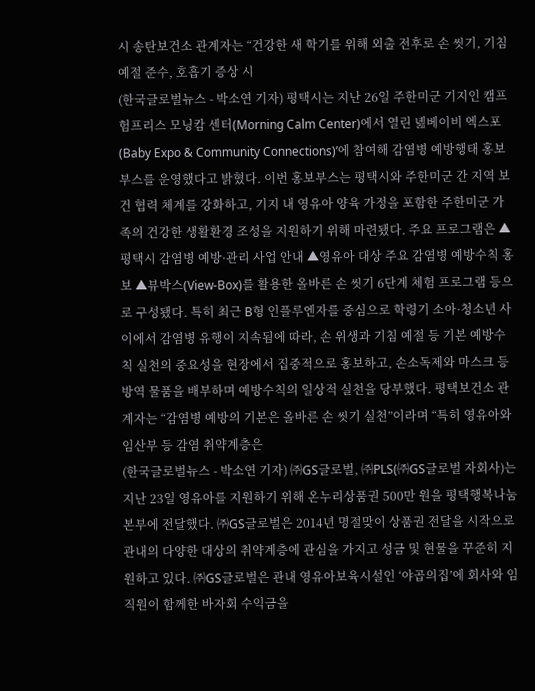시 송탄보건소 관계자는 “건강한 새 학기를 위해 외출 전후로 손 씻기, 기침 예절 준수, 호흡기 증상 시
(한국글로벌뉴스 - 박소연 기자) 평택시는 지난 26일 주한미군 기지인 캠프 험프리스 모닝캄 센터(Morning Calm Center)에서 열린 녪베이비 엑스포(Baby Expo & Community Connections)’에 참여해 감염병 예방행태 홍보부스를 운영했다고 밝혔다. 이번 홍보부스는 평택시와 주한미군 간 지역 보건 협력 체계를 강화하고, 기지 내 영유아 양육 가정을 포함한 주한미군 가족의 건강한 생활환경 조성을 지원하기 위해 마련됐다. 주요 프로그램은 ▲평택시 감염병 예방·관리 사업 안내 ▲영유아 대상 주요 감염병 예방수칙 홍보 ▲뷰박스(View-Box)를 활용한 올바른 손 씻기 6단계 체험 프로그램 등으로 구성됐다. 특히 최근 B형 인플루엔자를 중심으로 학령기 소아·청소년 사이에서 감염병 유행이 지속됨에 따라, 손 위생과 기침 예절 등 기본 예방수칙 실천의 중요성을 현장에서 집중적으로 홍보하고, 손소독제와 마스크 등 방역 물품을 배부하며 예방수칙의 일상적 실천을 당부했다. 평택보건소 관계자는 “감염병 예방의 기본은 올바른 손 씻기 실천”이라며 “특히 영유아와 임산부 등 감염 취약계층은
(한국글로벌뉴스 - 박소연 기자) ㈜GS글로벌, ㈜PLS(㈜GS글로벌 자회사)는 지난 23일 영유아를 지원하기 위해 온누리상품권 500만 원을 평택행복나눔본부에 전달했다. ㈜GS글로벌은 2014년 명절맞이 상품권 전달을 시작으로 관내의 다양한 대상의 취약계층에 관심을 가지고 성금 및 현물을 꾸준히 지원하고 있다. ㈜GS글로벌은 관내 영유아보육시설인 ‘야곱의집’에 회사와 임직원이 함께한 바자회 수익금을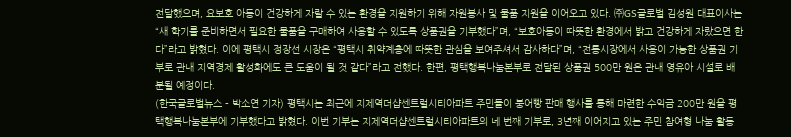전달했으며, 요보호 아동이 건강하게 자랄 수 있는 환경을 지원하기 위해 자원봉사 및 물품 지원을 이어오고 있다. ㈜GS글로벌 김성원 대표이사는 “새 학기를 준비하면서 필요한 물품을 구매하여 사용할 수 있도록 상품권을 기부했다”며, “보호아동이 따뜻한 환경에서 밝고 건강하게 자랐으면 한다”라고 밝혔다. 이에 평택시 정장선 시장은 “평택시 취약계층에 따뜻한 관심을 보여주셔서 감사하다”며, “전통시장에서 사용이 가능한 상품권 기부로 관내 지역경제 활성화에도 큰 도움이 될 것 같다”라고 전했다. 한편, 평택행복나눔본부로 전달된 상품권 500만 원은 관내 영유아 시설로 배분될 예정이다.
(한국글로벌뉴스 - 박소연 기자) 평택시는 최근에 지제역더샵센트럴시티아파트 주민들이 붕어빵 판매 행사를 통해 마련한 수익금 200만 원을 평택행복나눔본부에 기부했다고 밝혔다. 이번 기부는 지제역더샵센트럴시티아파트의 네 번째 기부로, 3년째 이어지고 있는 주민 참여형 나눔 활동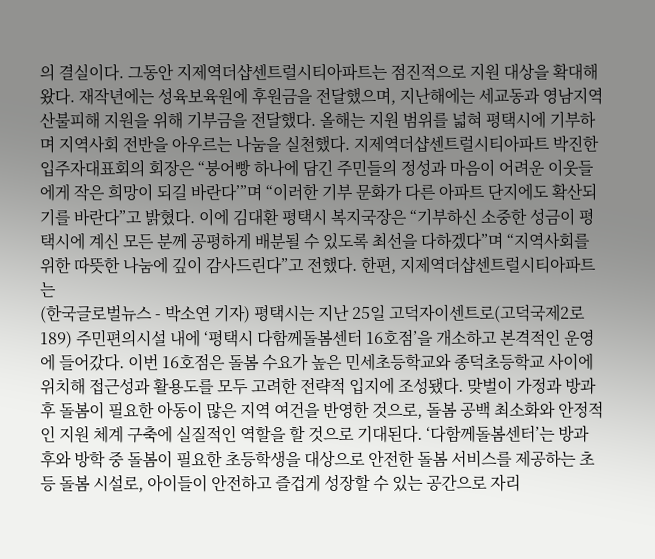의 결실이다. 그동안 지제역더샵센트럴시티아파트는 점진적으로 지원 대상을 확대해왔다. 재작년에는 성육보육원에 후원금을 전달했으며, 지난해에는 세교동과 영남지역 산불피해 지원을 위해 기부금을 전달했다. 올해는 지원 범위를 넓혀 평택시에 기부하며 지역사회 전반을 아우르는 나눔을 실천했다. 지제역더샵센트럴시티아파트 박진한 입주자대표회의 회장은 “붕어빵 하나에 담긴 주민들의 정성과 마음이 어려운 이웃들에게 작은 희망이 되길 바란다’”며 “이러한 기부 문화가 다른 아파트 단지에도 확산되기를 바란다”고 밝혔다. 이에 김대환 평택시 복지국장은 “기부하신 소중한 성금이 평택시에 계신 모든 분께 공평하게 배분될 수 있도록 최선을 다하겠다”며 “지역사회를 위한 따뜻한 나눔에 깊이 감사드린다”고 전했다. 한편, 지제역더샵센트럴시티아파트는
(한국글로벌뉴스 - 박소연 기자) 평택시는 지난 25일 고덕자이센트로(고덕국제2로 189) 주민편의시설 내에 ‘평택시 다함께돌봄센터 16호점’을 개소하고 본격적인 운영에 들어갔다. 이번 16호점은 돌봄 수요가 높은 민세초등학교와 종덕초등학교 사이에 위치해 접근성과 활용도를 모두 고려한 전략적 입지에 조성됐다. 맞벌이 가정과 방과 후 돌봄이 필요한 아동이 많은 지역 여건을 반영한 것으로, 돌봄 공백 최소화와 안정적인 지원 체계 구축에 실질적인 역할을 할 것으로 기대된다. ‘다함께돌봄센터’는 방과 후와 방학 중 돌봄이 필요한 초등학생을 대상으로 안전한 돌봄 서비스를 제공하는 초등 돌봄 시설로, 아이들이 안전하고 즐겁게 성장할 수 있는 공간으로 자리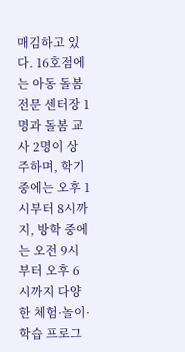매김하고 있다. 16호점에는 아동 돌봄 전문 센터장 1명과 돌봄 교사 2명이 상주하며, 학기 중에는 오후 1시부터 8시까지, 방학 중에는 오전 9시부터 오후 6시까지 다양한 체험·놀이·학습 프로그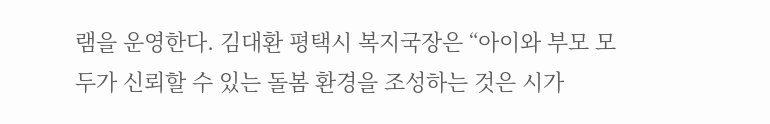램을 운영한다. 김대환 평택시 복지국장은 “아이와 부모 모두가 신뢰할 수 있는 돌봄 환경을 조성하는 것은 시가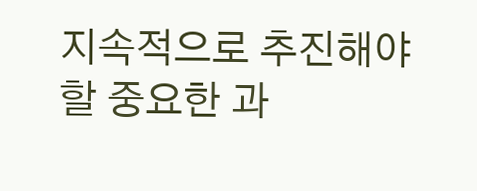지속적으로 추진해야 할 중요한 과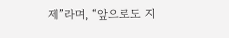제”라며, “앞으로도 지